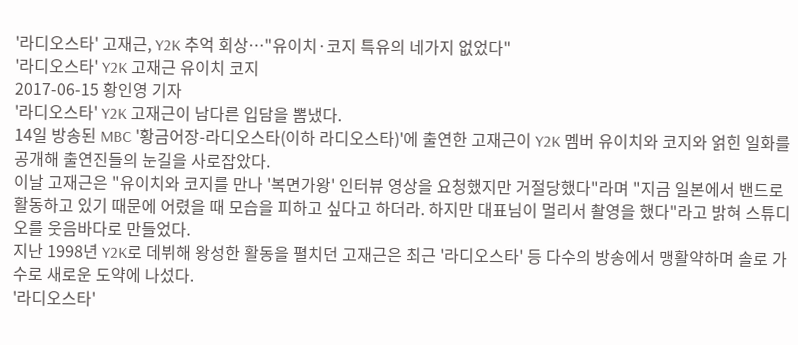'라디오스타' 고재근, Y2K 추억 회상…"유이치·코지 특유의 네가지 없었다"
'라디오스타' Y2K 고재근 유이치 코지
2017-06-15 황인영 기자
'라디오스타' Y2K 고재근이 남다른 입담을 뽐냈다.
14일 방송된 MBC '황금어장-라디오스타(이하 라디오스타)'에 출연한 고재근이 Y2K 멤버 유이치와 코지와 얽힌 일화를 공개해 출연진들의 눈길을 사로잡았다.
이날 고재근은 "유이치와 코지를 만나 '복면가왕' 인터뷰 영상을 요청했지만 거절당했다"라며 "지금 일본에서 밴드로 활동하고 있기 때문에 어렸을 때 모습을 피하고 싶다고 하더라. 하지만 대표님이 멀리서 촬영을 했다"라고 밝혀 스튜디오를 웃음바다로 만들었다.
지난 1998년 Y2K로 데뷔해 왕성한 활동을 펼치던 고재근은 최근 '라디오스타' 등 다수의 방송에서 맹활약하며 솔로 가수로 새로운 도약에 나섰다.
'라디오스타'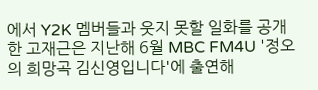에서 Y2K 멤버들과 웃지 못할 일화를 공개한 고재근은 지난해 6월 MBC FM4U '정오의 희망곡 김신영입니다'에 출연해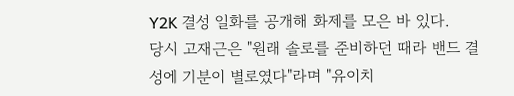Y2K 결성 일화를 공개해 화제를 모은 바 있다.
당시 고재근은 "원래 솔로를 준비하던 때라 밴드 결성에 기분이 별로였다"라며 "유이치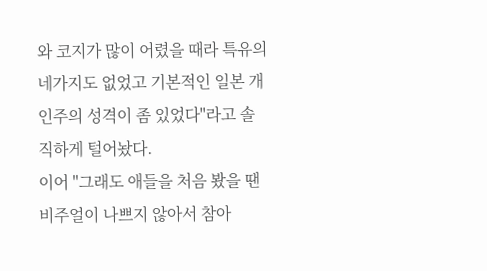와 코지가 많이 어렸을 때라 특유의 네가지도 없었고 기본적인 일본 개인주의 성격이 좀 있었다"라고 솔직하게 털어놨다.
이어 "그래도 애들을 처음 봤을 땐 비주얼이 나쁘지 않아서 참아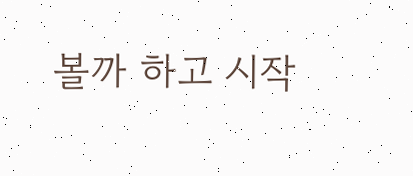볼까 하고 시작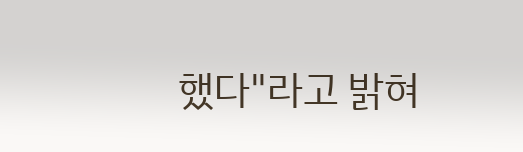했다"라고 밝혀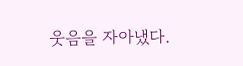웃음을 자아냈다.